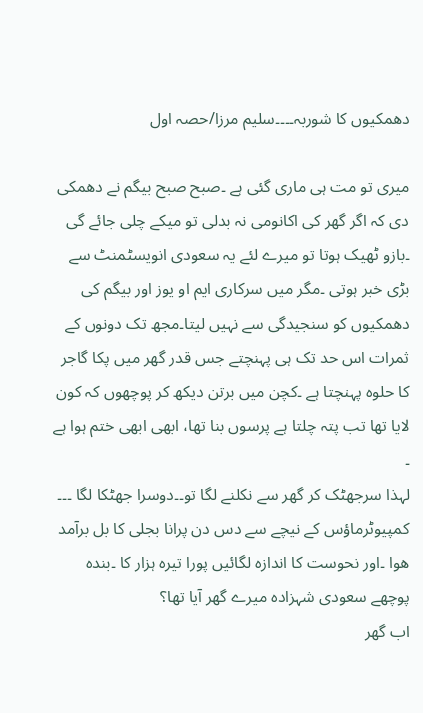دھمکیوں کا شوربہ۔۔۔۔سلیم مرزا/حصہ اول

میری تو مت ہی ماری گئی ہے ۔صبح صبح بیگم نے دھمکی دی کہ اگر گھر کی اکانومی نہ بدلی تو میکے چلی جائے گی ۔بازو ٹھیک ہوتا تو میرے لئے یہ سعودی انویسٹمنٹ سے بڑی خبر ہوتی ۔مگر میں سرکاری ایم او یوز اور بیگم کی دھمکیوں کو سنجیدگی سے نہیں لیتا۔مجھ تک دونوں کے ثمرات اس حد تک ہی پہنچتے جس قدر گھر میں پکا گاجر کا حلوہ پہنچتا ہے ۔کچن میں برتن دیکھ کر پوچھوں کہ کون لایا تھا تب پتہ چلتا ہے پرسوں بنا تھا، ابھی ابھی ختم ہوا ہے ۔
لہذا سرجھٹک کر گھر سے نکلنے لگا تو۔۔دوسرا جھٹکا لگا ۔۔۔
کمپیوٹرماؤس کے نیچے سے دس دن پرانا بجلی کا بل برآمد ھوا ۔اور نحوست کا اندازہ لگائیں پورا تیرہ ہزار کا ۔بندہ پوچھے سعودی شہزادہ میرے گھر آیا تھا؟
اب گھر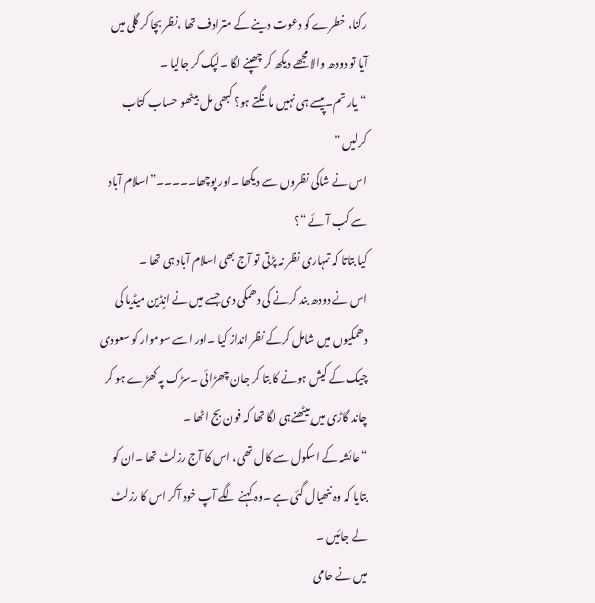رکنا، خطرے کو دعوت دینے کے مترادف تھا ،نظر بچا کر گلی میں آیا تو دودھ والا مجھے دیکھ کر چھپنے لگا ۔لپک کر جالیا ۔
“یار تم۔پیسے ہی نہیں مانگتے ہو؟ کبھی مل بیٹھو حساب کتاب کرلیں ”
اس نے شاکی نظروں سے دیکھا ۔اور پوچھا۔۔۔۔۔”اسلام آباد سے کب آئے “؟
کیا بتاتا کہ تمہاری نظر نہ پڑتی تو آج بھی اسلام آباد ہی تھا ۔
اس نے دودھ بند کرنے کی دھمکی دی جسے میں نے انٍڈین میڈیا کی دھمکیوں میں شامل کرکے نظر انداز کیا ۔اور اسے سوموار کو سعودی چیک کے کیش ہونے کا بتا کر جان چھڑائی ۔سڑک پہ کھڑے ہو کر چاند گاڑی میں بیٹھنےہی لگا تھا کہ فون بج اٹھا ۔
“عائشہ کے اسکول سے کال تھی، اس کا آج رزلٹ تھا ۔ان کو بتایا کہ وہ ننھیال گئی ہے ۔وہ کہنے لگے آپ خود آکر اس کا رزلٹ لے جائیں ۔
میں نے حامی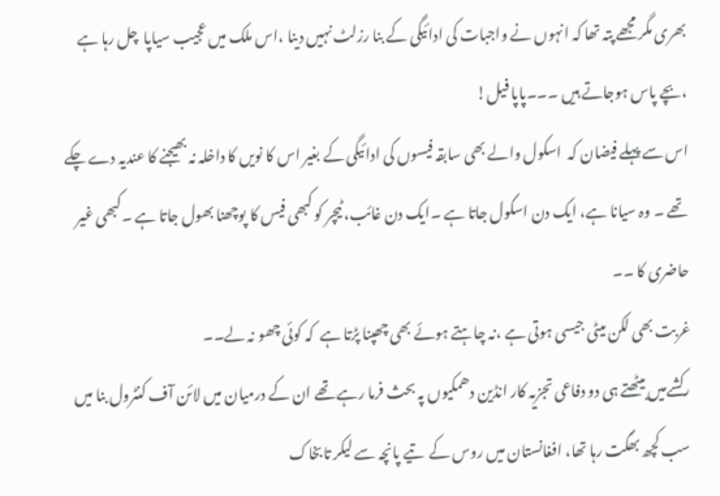بھری مگر مجھے پتہ تھا کہ انہوں نے واجبات کی ادائیگی کے بنا رزلٹ نہیں دینا ،اس ملک میں عجیب سیاپا  چل رہا ہے ،بچے پاس ہوجاتے ہیں ۔۔۔پاپا فیل!
اس سے پہلے فیضان کہ  اسکول والے بھی سابقہ فیسوں کی ادائیگی کے بغیر اس کا نویں کا داخلہ نہ بھیجنے کا عندیہ دے چکے تھے ۔ وہ سیانا ہے، ایک دن اسکول جاتا ہے ۔ایک دن غائب، ٹیچر کو کبھی فیس کا پوچھنا بھول جاتا ہے ۔کبھی غیر حاضری کا ۔۔
غربت بھی لکن میٹی جیسی ہوتی ہے ،نہ چاہتے ہوئے بھی چھپنا پڑتا ہے  کہ کوئی چھو نہ لے۔۔
رکشےمیں بیٹھتے ہی دو دفاعی تجزیہ کار انڈین دھمکیوں پہ بحث فرما رہے تھے ان کے درمیان میں لائن آف کنٹرول بنا میں سب کچھ بھگت رہا تھا، افغانستان میں روس کے  تیے پانچہ سے لیکر تابخاک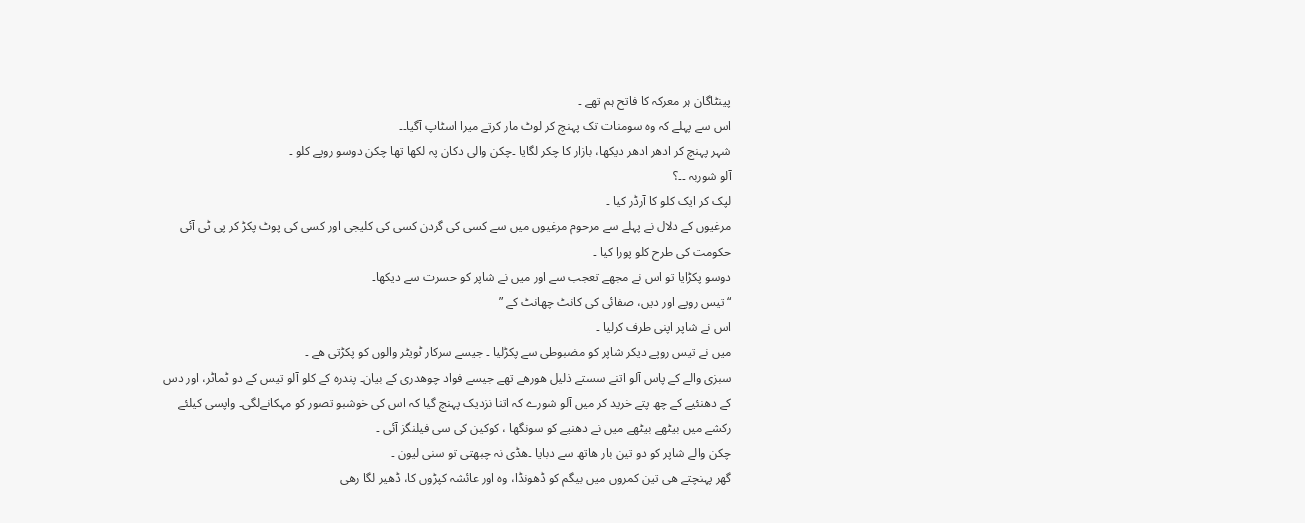پینٹاگان ہر معرکہ کا فاتح ہم تھے ۔
اس سے پہلے کہ وہ سومنات تک پہنچ کر لوٹ مار کرتے میرا اسٹاپ آگیا۔۔
شہر پہنچ کر ادھر ادھر دیکھا، بازار کا چکر لگایا ۔چکن والی دکان پہ لکھا تھا چکن دوسو روپے کلو ۔
آلو شوربہ ۔۔؟
لپک کر ایک کلو کا آرڈر کیا ۔
مرغیوں کے دلال نے پہلے سے مرحوم مرغیوں میں سے کسی کی گردن کسی کی کلیجی اور کسی کی پوٹ پکڑ کر پی ٹی آئی حکومت کی طرح کلو پورا کیا ۔
دوسو پکڑایا تو اس نے مجھے تعجب سے اور میں نے شاپر کو حسرت سے دیکھا۔
“تیس روپے اور دیں، صفائی کی کانٹ چھانٹ کے ”
اس نے شاپر اپنی طرف کرلیا ۔
میں نے تیس روپے دیکر شاپر کو مضبوطی سے پکڑلیا ۔ جیسے سرکار ٹویٹر والوں کو پکڑتی ھے ۔
سبزی والے کے پاس آلو اتنے سستے ذلیل ھورھے تھے جیسے فواد چوھدری کے بیان۔ پندرہ کے کلو آلو تیس کے دو ٹماٹر، اور دس کے دھنئیے کے چھ پتے خرید کر میں آلو شورے کہ اتنا نزدیک پہنچ گیا کہ اس کی خوشبو تصور کو مہکانےلگی۔ واپسی کیلئے رکشے میں بیٹھے بیٹھے میں نے دھنیے کو سونگھا ، کوکین کی سی فیلنگز آئی ۔
چکن والے شاپر کو دو تین بار ھاتھ سے دبایا ۔ھڈی نہ چبھتی تو سنی لیون ۔
گھر پہنچتے ھی تین کمروں میں بیگم کو ڈھونڈا، وہ اور عائشہ کپڑوں کا، ڈھیر لگا رھی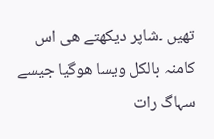تھیں ۔شاپر دیکھتے ھی اس کامنہ بالکل ویسا ھوگیا جیسے سہاگ رات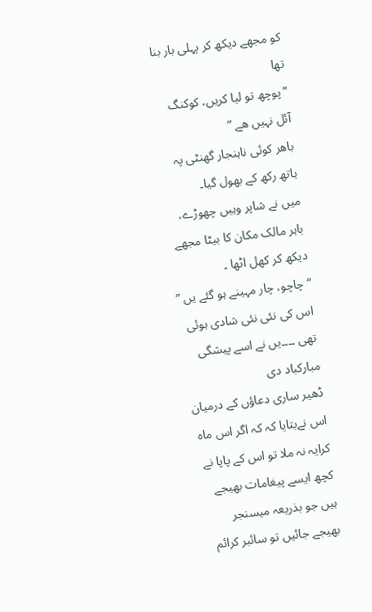کو مجھے دیکھ کر پہلی بار بنا تھا
“پوچھ تو لیا کریں، کوکنگ آئل نہیں ھے ”
باھر کوئی ناہنجار گھنٹی پہ ہاتھ رکھ کے بھول گیا۔
میں نے شاپر وہیں چھوڑے، باہر مالک مکان کا بیٹا مجھے دیکھ کر کھل اٹھا ۔
“چاچو، چار مہینے ہو گئے یں ”
اس کی نئی نئی شادی ہوئی تھی ۔۔۔۔یں نے اسے پیشگی مبارکباد دی
ڈھیر ساری دعاؤں کے درمیان اس نےبتایا کہ کہ اگر اس ماہ کرایہ نہ ملا تو اس کے پاپا نے کچھ ایسے پیغامات بھیجے ہیں جو بذریعہ میسنجر بھیجے جائیں تو سائبر کرائم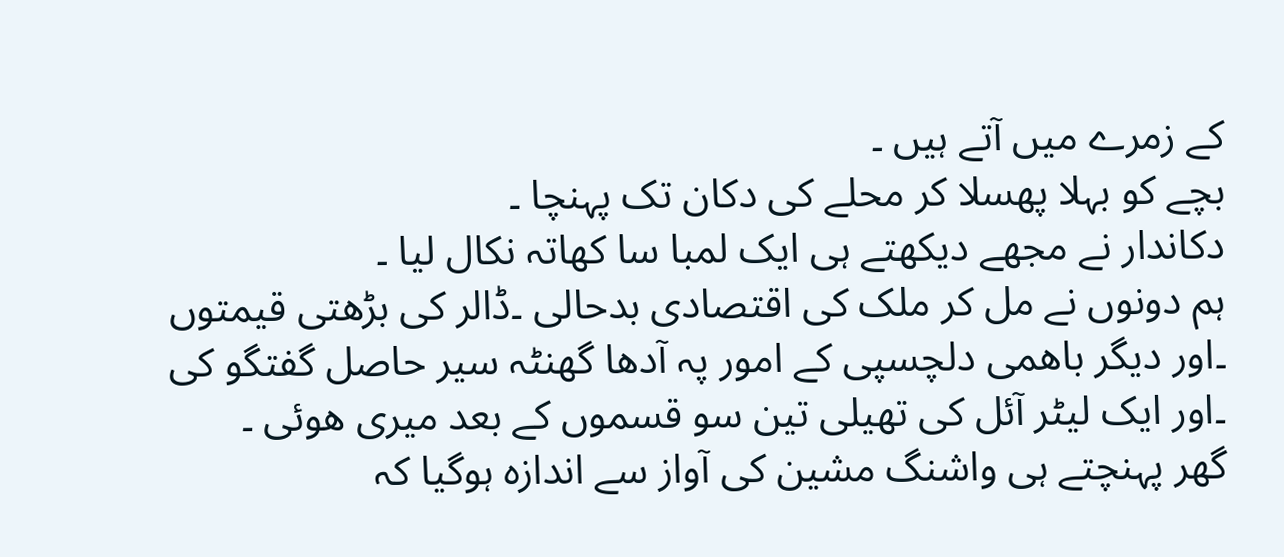کے زمرے میں آتے ہیں ۔
بچے کو بہلا پھسلا کر محلے کی دکان تک پہنچا ۔
دکاندار نے مجھے دیکھتے ہی ایک لمبا سا کھاتہ نکال لیا ۔
ہم دونوں نے مل کر ملک کی اقتصادی بدحالی ۔ڈالر کی بڑھتی قیمتوں ۔اور دیگر باھمی دلچسپی کے امور پہ آدھا گھنٹہ سیر حاصل گفتگو کی ۔اور ایک لیٹر آئل کی تھیلی تین سو قسموں کے بعد میری ھوئی ۔
گھر پہنچتے ہی واشنگ مشین کی آواز سے اندازہ ہوگیا کہ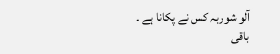آلو شوربہ کس نے پکانا ہے ۔
باقی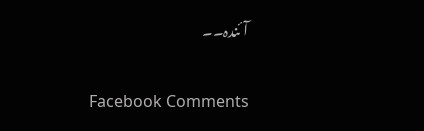آئندہ۔۔

Facebook Comments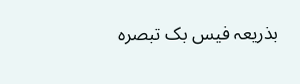بذریعہ فیس بک تبصرہ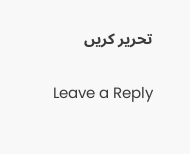تحریر کریں

Leave a Reply